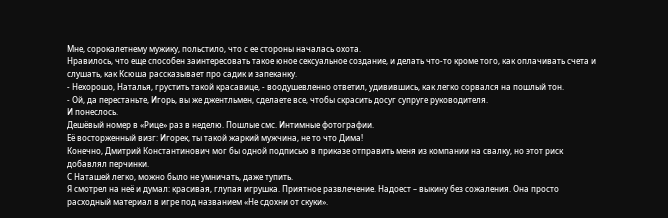Мне, сорокалетнему мужику, польстило, что с ее стороны началась охота.
Нравилось, что еще способен заинтересовать такое юное сексуальное создание, и делать что-то кроме того, как оплачивать счета и слушать, как Ксюша рассказывает про садик и запеканку.
- Нехорошо, Наталья, грустить такой красавице, - воодушевленно ответил, удивившись, как легко сорвался на пошлый тон.
- Ой, да перестаньте, Игорь, вы же джентльмен, сделаете все, чтобы скрасить досуг супруге руководителя.
И понеслось.
Дешёвый номер в «Рице» раз в неделю. Пошлые смс. Интимные фотографии.
Её восторженный визг: Игорек, ты такой жаркий мужчина, не то что Дима!
Конечно, Дмитрий Константинович мог бы одной подписью в приказе отправить меня из компании на свалку, но этот риск добавлял перчинки.
С Наташей легко, можно было не умничать, даже тупить.
Я смотрел на неё и думал: красивая, глупая игрушка. Приятное развлечение. Надоест – выкину без сожаления. Она просто расходный материал в игре под названием «Не сдохни от скуки».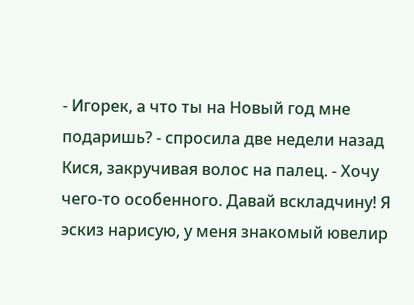- Игорек, а что ты на Новый год мне подаришь? - спросила две недели назад Кися, закручивая волос на палец. - Хочу чего-то особенного. Давай вскладчину! Я эскиз нарисую, у меня знакомый ювелир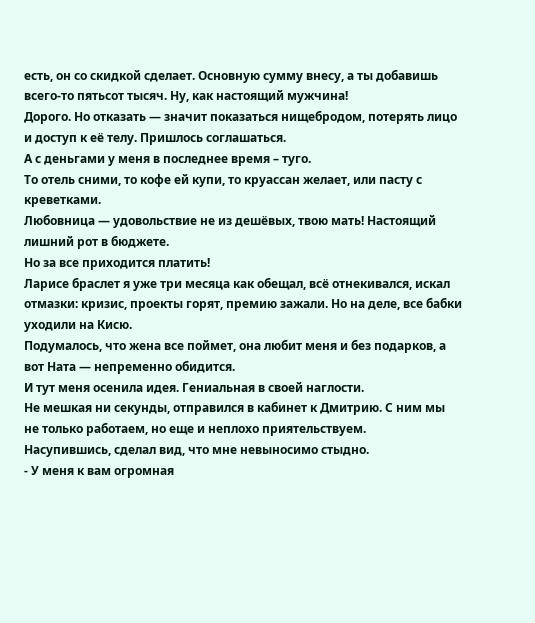есть, он со скидкой сделает. Основную сумму внесу, а ты добавишь всего-то пятьсот тысяч. Ну, как настоящий мужчина!
Дорого. Но отказать — значит показаться нищебродом, потерять лицо и доступ к её телу. Пришлось соглашаться.
А с деньгами у меня в последнее время – туго.
То отель сними, то кофе ей купи, то круассан желает, или пасту с креветками.
Любовница — удовольствие не из дешёвых, твою мать! Настоящий лишний рот в бюджете.
Но за все приходится платить!
Ларисе браслет я уже три месяца как обещал, всё отнекивался, искал отмазки: кризис, проекты горят, премию зажали. Но на деле, все бабки уходили на Кисю.
Подумалось, что жена все поймет, она любит меня и без подарков, а вот Ната — непременно обидится.
И тут меня осенила идея. Гениальная в своей наглости.
Не мешкая ни секунды, отправился в кабинет к Дмитрию. С ним мы не только работаем, но еще и неплохо приятельствуем.
Насупившись, сделал вид, что мне невыносимо стыдно.
- У меня к вам огромная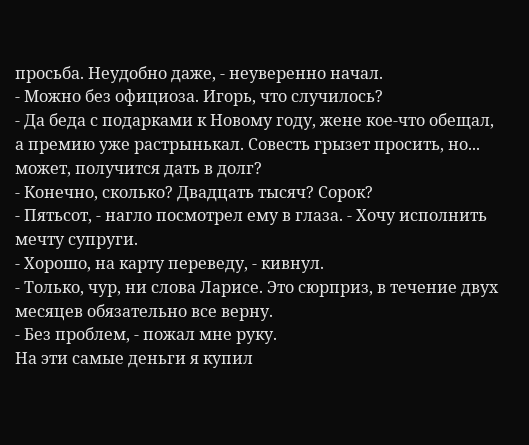просьба. Неудобно даже, - неуверенно начал.
- Можно без официоза. Игорь, что случилось?
- Да беда с подарками к Новому году, жене кое-что обещал, а премию уже растрынькал. Совесть грызет просить, но... может, получится дать в долг?
- Конечно, сколько? Двадцать тысяч? Сорок?
- Пятьсот, - нагло посмотрел ему в глаза. - Хочу исполнить мечту супруги.
- Хорошо, на карту переведу, - кивнул.
- Только, чур, ни слова Ларисе. Это сюрприз, в течение двух месяцев обязательно все верну.
- Без проблем, - пожал мне руку.
На эти самые деньги я купил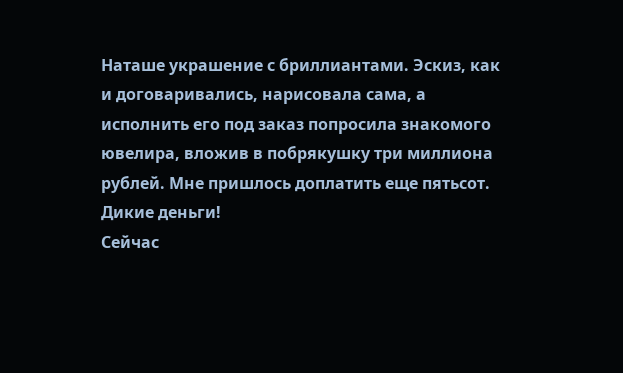Наташе украшение с бриллиантами. Эскиз, как и договаривались, нарисовала сама, а исполнить его под заказ попросила знакомого ювелира, вложив в побрякушку три миллиона рублей. Мне пришлось доплатить еще пятьсот.
Дикие деньги!
Сейчас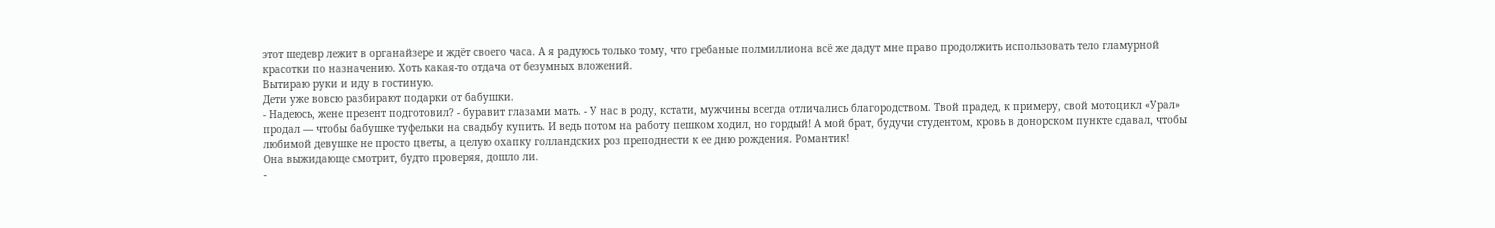этот шедевр лежит в органайзере и ждёт своего часа. А я радуюсь только тому, что гребаные полмиллиона всё же дадут мне право продолжить использовать тело гламурной красотки по назначению. Хоть какая-то отдача от безумных вложений.
Вытираю руки и иду в гостиную.
Дети уже вовсю разбирают подарки от бабушки.
- Надеюсь, жене презент подготовил? - буравит глазами мать. - У нас в роду, кстати, мужчины всегда отличались благородством. Твой прадед, к примеру, свой мотоцикл «Урал» продал — чтобы бабушке туфельки на свадьбу купить. И ведь потом на работу пешком ходил, но гордый! А мой брат, будучи студентом, кровь в донорском пункте сдавал, чтобы любимой девушке не просто цветы, а целую охапку голландских роз преподнести к ее дню рождения. Романтик!
Она выжидающе смотрит, будто проверяя, дошло ли.
-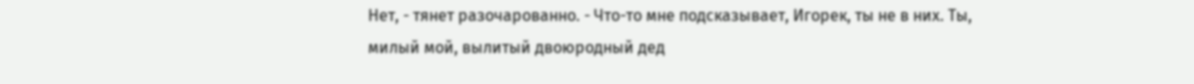Нет, - тянет разочарованно. - Что-то мне подсказывает, Игорек, ты не в них. Ты, милый мой, вылитый двоюродный дед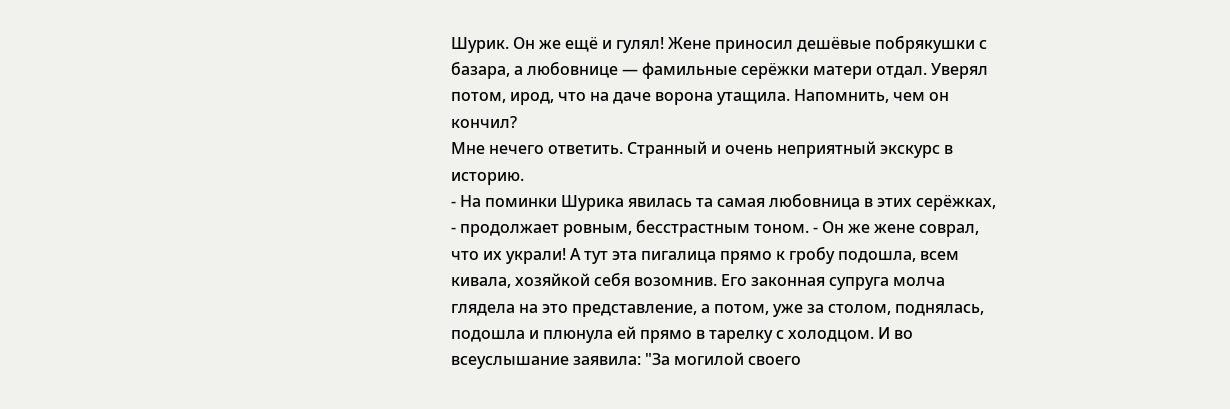Шурик. Он же ещё и гулял! Жене приносил дешёвые побрякушки с базара, а любовнице — фамильные серёжки матери отдал. Уверял потом, ирод, что на даче ворона утащила. Напомнить, чем он кончил?
Мне нечего ответить. Странный и очень неприятный экскурс в историю.
- На поминки Шурика явилась та самая любовница в этих серёжках, - продолжает ровным, бесстрастным тоном. - Он же жене соврал, что их украли! А тут эта пигалица прямо к гробу подошла, всем кивала, хозяйкой себя возомнив. Его законная супруга молча глядела на это представление, а потом, уже за столом, поднялась, подошла и плюнула ей прямо в тарелку с холодцом. И во всеуслышание заявила: "За могилой своего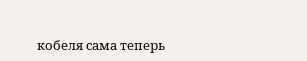кобеля сама теперь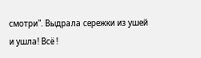смотри". Выдрала сережки из ушей и ушла! Всё !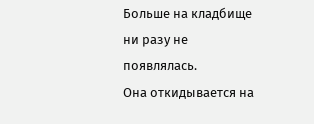Больше на кладбище ни разу не появлялась.
Она откидывается на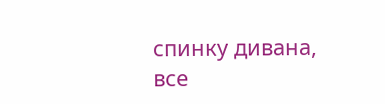спинку дивана, все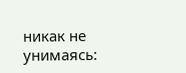никак не унимаясь: